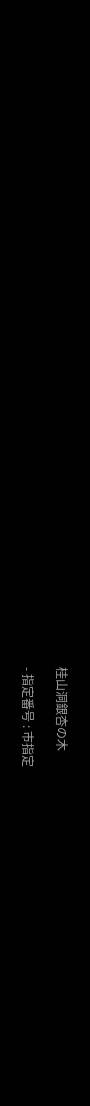桂山洞銀杏の木

- 指定番号 : 市指定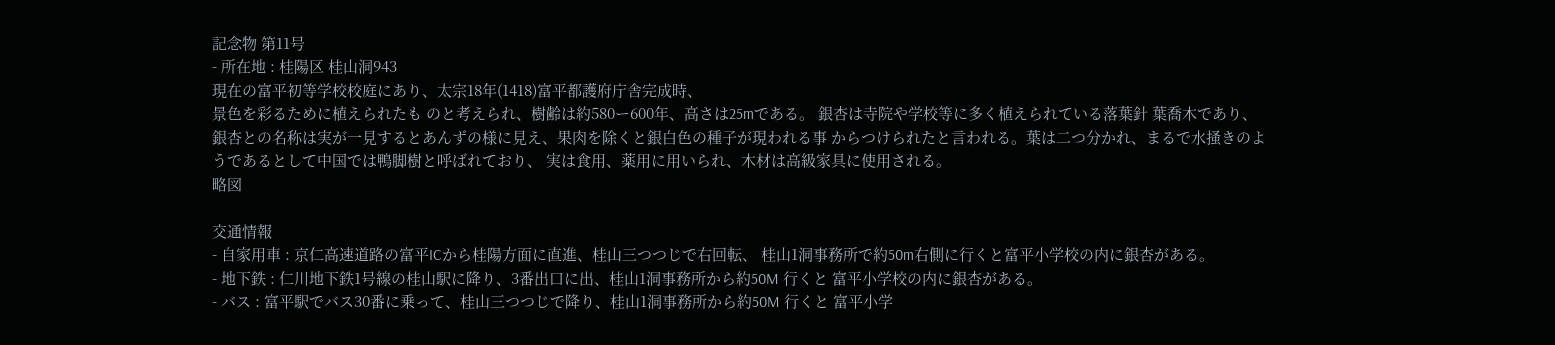記念物 第11号
- 所在地 : 桂陽区 桂山洞943
現在の富平初等学校校庭にあり、太宗18年(1418)富平都護府庁舎完成時、
景色を彩るために植えられたも のと考えられ、樹齢は約580ー600年、高さは25mである。 銀杏は寺院や学校等に多く植えられている落葉針 葉喬木であり、銀杏との名称は実が一見するとあんずの様に見え、果肉を除くと銀白色の種子が現われる事 からつけられたと言われる。葉は二つ分かれ、まるで水掻きのようであるとして中国では鴨脚樹と呼ばれており、 実は食用、薬用に用いられ、木材は高級家具に使用される。
略図

交通情報
- 自家用車 : 京仁高速道路の富平ICから桂陽方面に直進、桂山三つつじで右回転、 桂山1洞事務所で約50m右側に行くと富平小学校の内に銀杏がある。
- 地下鉄 : 仁川地下鉄1号線の桂山駅に降り、3番出口に出、桂山1洞事務所から約50M 行くと 富平小学校の内に銀杏がある。
- バス : 富平駅でバス30番に乗って、桂山三つつじで降り、桂山1洞事務所から約50M 行くと 富平小学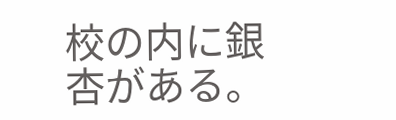校の内に銀杏がある。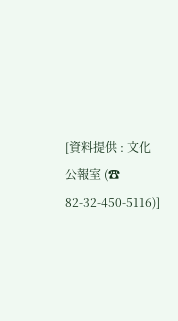[資料提供 : 文化公報室 (☎ 82-32-450-5116)]